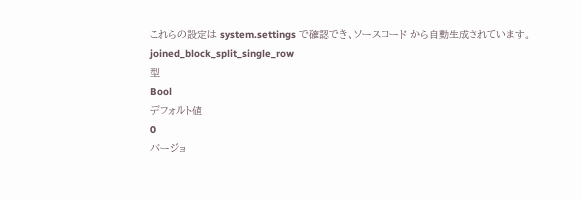これらの設定は system.settings で確認でき、ソースコード から自動生成されています。
joined_block_split_single_row
型
Bool
デフォルト値
0
バージョ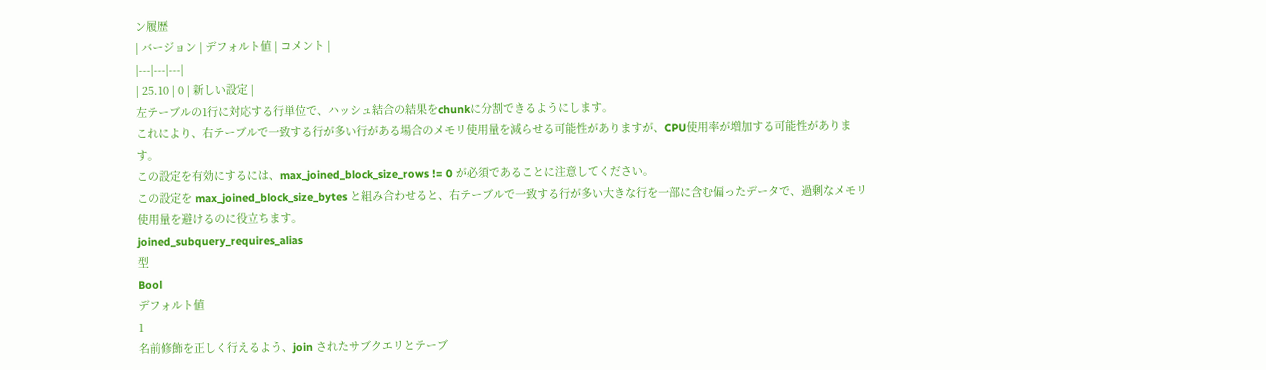ン履歴
| バージョン | デフォルト値 | コメント |
|---|---|---|
| 25.10 | 0 | 新しい設定 |
左テーブルの1行に対応する行単位で、ハッシュ結合の結果をchunkに分割できるようにします。
これにより、右テーブルで一致する行が多い行がある場合のメモリ使用量を減らせる可能性がありますが、CPU使用率が増加する可能性があります。
この設定を有効にするには、max_joined_block_size_rows != 0 が必須であることに注意してください。
この設定を max_joined_block_size_bytes と組み合わせると、右テーブルで一致する行が多い大きな行を一部に含む偏ったデータで、過剰なメモリ使用量を避けるのに役立ちます。
joined_subquery_requires_alias
型
Bool
デフォルト値
1
名前修飾を正しく行えるよう、join されたサブクエリとテーブ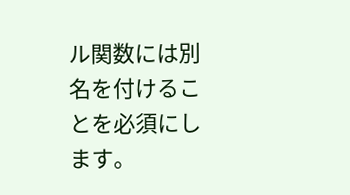ル関数には別名を付けることを必須にします。